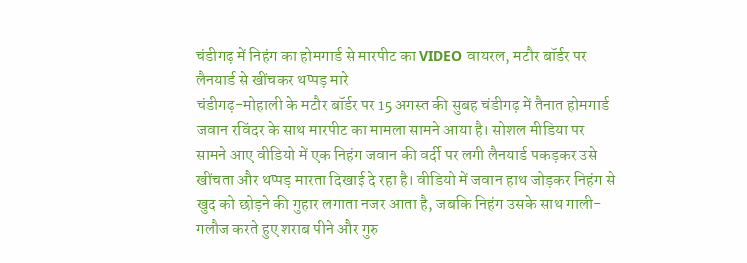चंडीगढ़ में निहंग का होमगार्ड से मारपीट का VIDEO वायरल, मटौर बॉर्डर पर लैनयार्ड से खींचकर थप्पड़ मारे
चंडीगढ़-मोहाली के मटौर बॉर्डर पर 15 अगस्त की सुबह चंडीगढ़ में तैनात होमगार्ड जवान रविंदर के साथ मारपीट का मामला सामने आया है। सोशल मीडिया पर सामने आए वीडियो में एक निहंग जवान की वर्दी पर लगी लैनयार्ड पकड़कर उसे खींचता और थप्पड़ मारता दिखाई दे रहा है। वीडियो में जवान हाथ जोड़कर निहंग से खुद को छोड़ने की गुहार लगाता नजर आता है, जबकि निहंग उसके साथ गाली-गलौज करते हुए शराब पीने और गुरु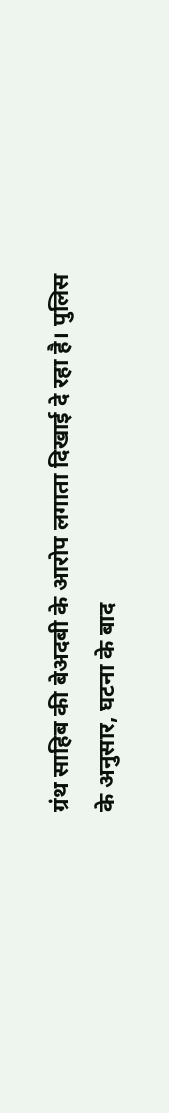ग्रंथ साहिब की बेअदबी के आरोप लगाता दिखाई दे रहा है। पुलिस के अनुसार, घटना के बाद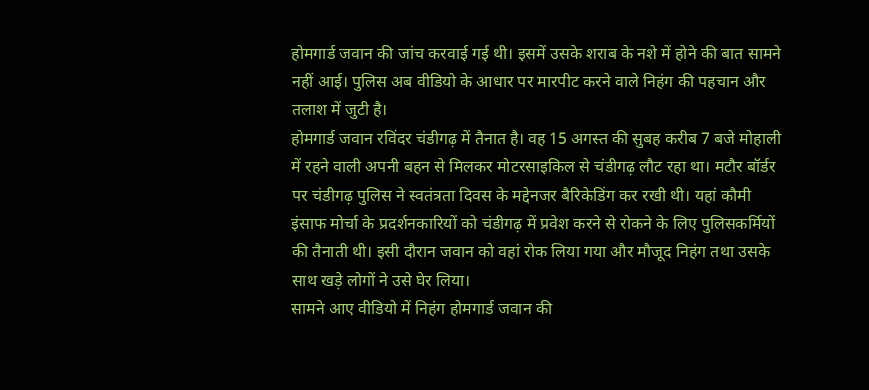होमगार्ड जवान की जांच करवाई गई थी। इसमें उसके शराब के नशे में होने की बात सामने नहीं आई। पुलिस अब वीडियो के आधार पर मारपीट करने वाले निहंग की पहचान और तलाश में जुटी है।
होमगार्ड जवान रविंदर चंडीगढ़ में तैनात है। वह 15 अगस्त की सुबह करीब 7 बजे मोहाली में रहने वाली अपनी बहन से मिलकर मोटरसाइकिल से चंडीगढ़ लौट रहा था। मटौर बॉर्डर पर चंडीगढ़ पुलिस ने स्वतंत्रता दिवस के मद्देनजर बैरिकेडिंग कर रखी थी। यहां कौमी इंसाफ मोर्चा के प्रदर्शनकारियों को चंडीगढ़ में प्रवेश करने से रोकने के लिए पुलिसकर्मियों की तैनाती थी। इसी दौरान जवान को वहां रोक लिया गया और मौजूद निहंग तथा उसके साथ खड़े लोगों ने उसे घेर लिया।
सामने आए वीडियो में निहंग होमगार्ड जवान की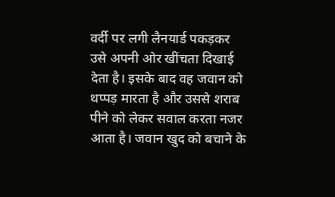वर्दी पर लगी लैनयार्ड पकड़कर उसे अपनी ओर खींचता दिखाई देता है। इसके बाद वह जवान को थप्पड़ मारता है और उससे शराब पीने को लेकर सवाल करता नजर आता है। जवान खुद को बचाने के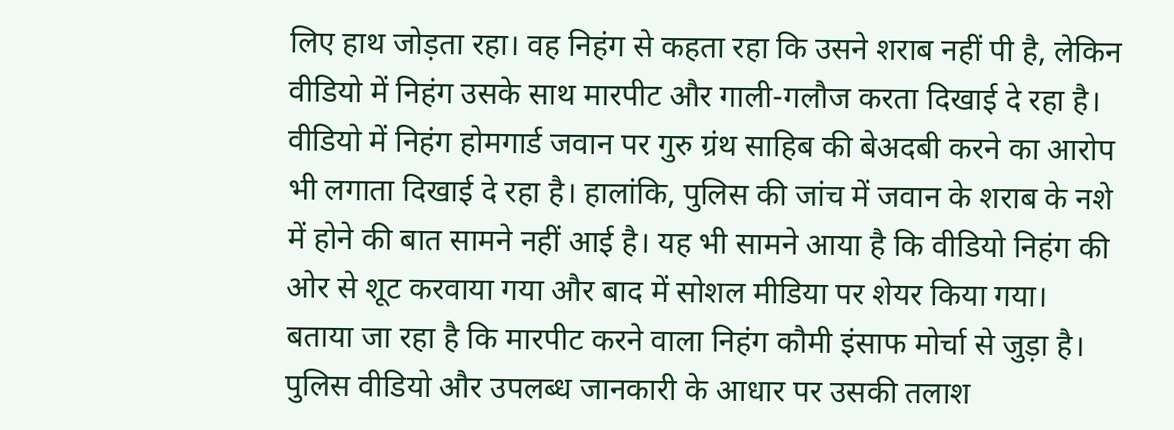लिए हाथ जोड़ता रहा। वह निहंग से कहता रहा कि उसने शराब नहीं पी है, लेकिन वीडियो में निहंग उसके साथ मारपीट और गाली-गलौज करता दिखाई दे रहा है।
वीडियो में निहंग होमगार्ड जवान पर गुरु ग्रंथ साहिब की बेअदबी करने का आरोप भी लगाता दिखाई दे रहा है। हालांकि, पुलिस की जांच में जवान के शराब के नशे में होने की बात सामने नहीं आई है। यह भी सामने आया है कि वीडियो निहंग की ओर से शूट करवाया गया और बाद में सोशल मीडिया पर शेयर किया गया। बताया जा रहा है कि मारपीट करने वाला निहंग कौमी इंसाफ मोर्चा से जुड़ा है। पुलिस वीडियो और उपलब्ध जानकारी के आधार पर उसकी तलाश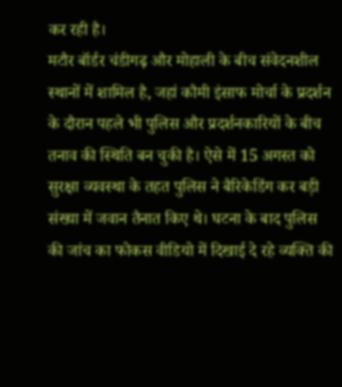कर रही है।
मटौर बॉर्डर चंडीगढ़ और मोहाली के बीच संवेदनशील स्थानों में शामिल है, जहां कौमी इंसाफ मोर्चा के प्रदर्शन के दौरान पहले भी पुलिस और प्रदर्शनकारियों के बीच तनाव की स्थिति बन चुकी है। ऐसे में 15 अगस्त को सुरक्षा व्यवस्था के तहत पुलिस ने बैरिकेडिंग कर बड़ी संख्या में जवान तैनात किए थे। घटना के बाद पुलिस की जांच का फोकस वीडियो में दिखाई दे रहे व्यक्ति की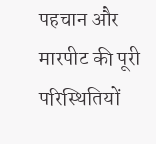पहचान और मारपीट की पूरी परिस्थितियों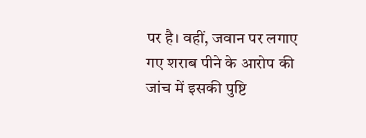पर है। वहीं, जवान पर लगाए गए शराब पीने के आरोप की जांच में इसकी पुष्टि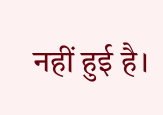नहीं हुई है।